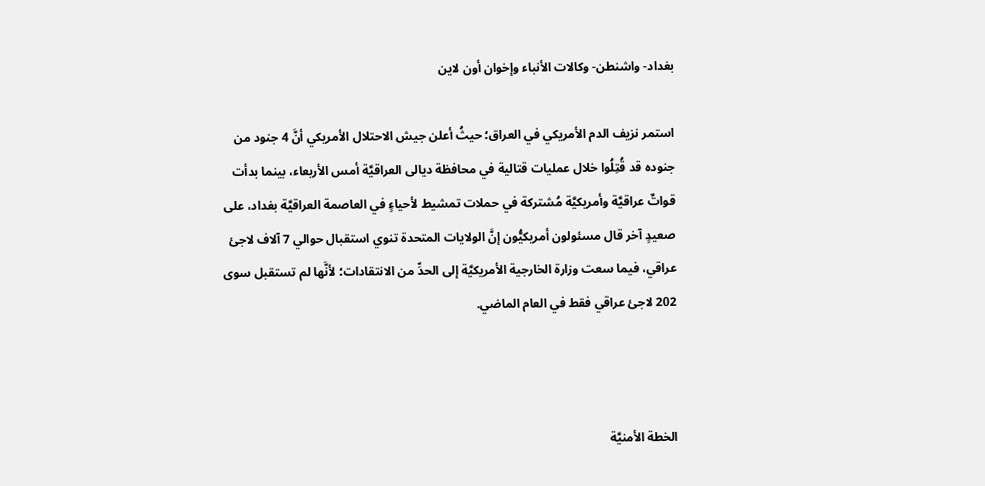بغداد- واشنطن- وكالات الأنباء وإخوان أون لاين

استمر نزيف الدم الأمريكي في العراق؛ حيثُ أعلن جيش الاحتلال الأمريكي أنَّ 4 جنود من جنوده قد قُتِلُوا خلال عمليات قتالية في محافظة ديالى العراقيَّة أمس الأربعاء، بينما بدأت قواتٌ عراقيَّة وأمريكيَّة مُشتركة في حملات تمشيط لأحياءٍ في العاصمة العراقيَّة بغداد، على صعيدٍ آخر قال مسئولون أمريكيُّون إنَّ الولايات المتحدة تنوي استقبال حوالي 7 آلاف لاجئ عراقي، فيما سعت وزارة الخارجية الأمريكيَّة إلى الحدِّ من الانتقادات؛ لأنَّها لم تستقبل سوى 202 لاجئ عراقي فقط في العام الماضي.



الخطة الأمنيَّة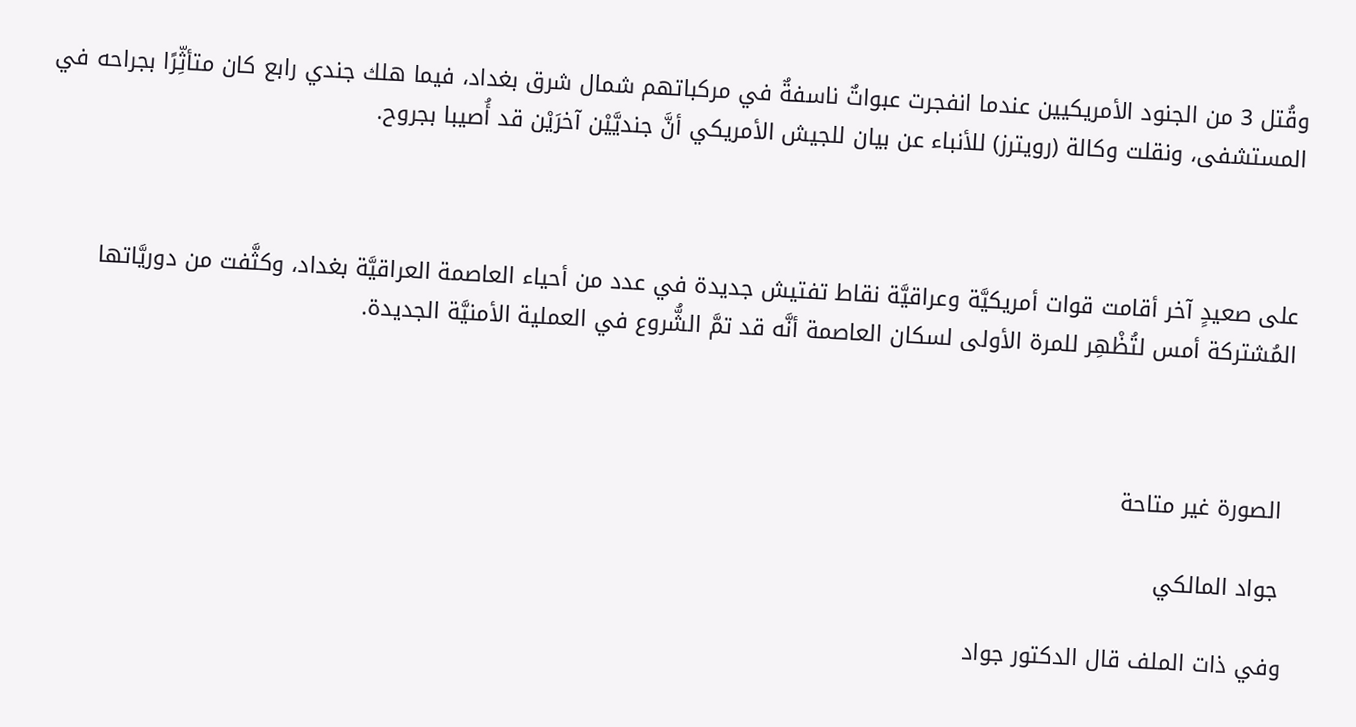وقُتل 3 من الجنود الأمريكيين عندما انفجرت عبواتٌ ناسفةٌ في مركباتهم شمال شرق بغداد، فيما هلك جندي رابع كان متأثِّرًا بجراحه في المستشفى، ونقلت وكالة (رويترز) للأنباء عن بيان للجيش الأمريكي أنَّ جنديَّيْن آخرَيْن قد أُصيبا بجروح.



على صعيدٍ آخر أقامت قوات أمريكيَّة وعراقيَّة نقاط تفتيش جديدة في عدد من أحياء العاصمة العراقيَّة بغداد، وكثَّفت من دوريَّاتها المُشتركة أمس لتُظْهِر للمرة الأولى لسكان العاصمة أنَّه قد تمَّ الشُّروع في العملية الأمنيَّة الجديدة.



 الصورة غير متاحة

 جواد المالكي

وفي ذات الملف قال الدكتور جواد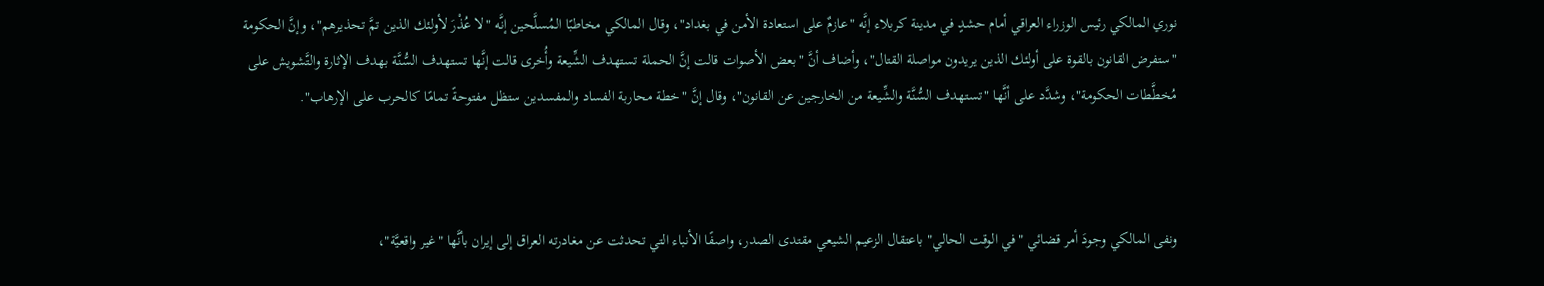نوري المالكي رئيس الوزراء العراقي أمام حشدٍ في مدينة كربلاء إنَّه "عازمٌ على استعادة الأمن في بغداد"، وقال المالكي مخاطبًا المُسلَّحين إنَّه "لا عُذْرَ لأولئك الذين تمَّ تحذيرهم"، وإنَّ الحكومة "ستفرض القانون بالقوة على أولئك الذين يريدون مواصلة القتال"، وأضاف أنَّ "بعض الأصوات قالت إنَّ الحملة تستهدف الشِّيعة وأُخرى قالت إنَّها تستهدف السُّنَّة بهدف الإثارة والتَّشويش على مُخطَّطات الحكومة"، وشدَّد على أنَّها "تستهدف السُّنَّة والشِّيعة من الخارجين عن القانون"، وقال إنَّ "خطة محاربة الفساد والمفسدين ستظل مفتوحةً تمامًا كالحرب على الإرهاب".



ونفى المالكي وجودَ أمر قضائي "في الوقت الحالي" باعتقال الزعيم الشيعي مقتدى الصدر، واصفًا الأنباء التي تحدثت عن مغادرته العراق إلى إيران بأنَّها "غير واقعيَّة"،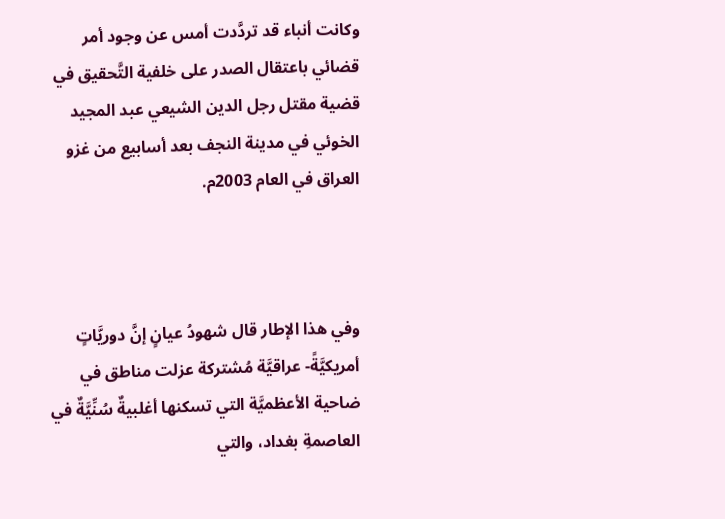وكانت أنباء قد تردَّدت أمس عن وجود أمر قضائي باعتقال الصدر على خلفية التَّحقيق في قضية مقتل رجل الدين الشيعي عبد المجيد الخوئي في مدينة النجف بعد أسابيع من غزو العراق في العام 2003م.



وفي هذا الإطار قال شهودُ عيانٍ إنَّ دوريَّاتٍ أمريكيَّةً- عراقيَّة مُشتركة عزلت مناطق في ضاحية الأعظميَّة التي تسكنها أغلبيةٌ سُنِّيَّةٌ في العاصمةِ بغداد، والتي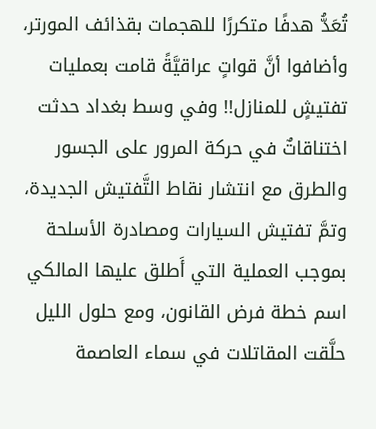تُعَدُّ هدفًا متكررًا للهجمات بقذائف المورتر، وأضافوا أنَّ قواتٍ عراقيَّةً قامت بعمليات تفتيشٍ للمنازل!! وفي وسط بغداد حدثت اختناقاتٌ في حركة المرور على الجسور والطرق مع انتشار نقاط التَّفتيش الجديدة، وتمَّ تفتيش السيارات ومصادرة الأسلحة بموجب العملية التي أَطلق عليها المالكي اسم خطة فرض القانون، ومع حلول الليل حلَّقت المقاتلات في سماء العاصمة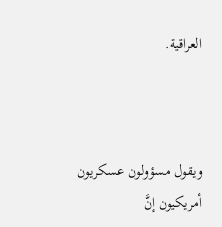العراقية.



ويقول مسؤولون عسكريون أمريكيون إنَّ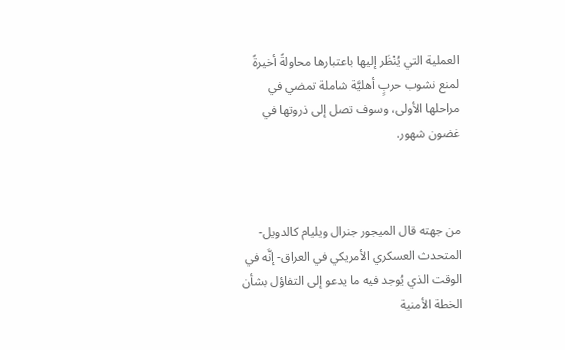العملية التي يُنْظَر إليها باعتبارها محاولةً أخيرةً لمنع نشوب حربٍ أهليَّة شاملة تمضي في مراحلها الأولى، وسوف تصل إلى ذروتها في غضون شهور.



من جهته قال الميجور جنرال ويليام كالدويل- المتحدث العسكري الأمريكي في العراق- إنَّه في الوقت الذي يُوجد فيه ما يدعو إلى التفاؤل بشأن الخطة الأمنية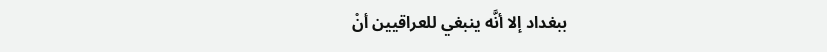ببغداد إلا أنَّه ينبغي للعراقيين أنْ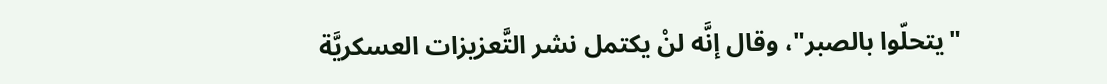"يتحلّوا بالصبر"، وقال إنَّه لنْ يكتمل نشر التَّعزيزات العسكريَّة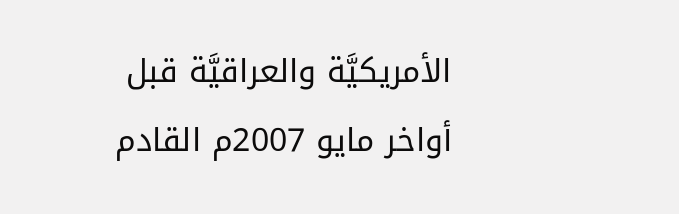الأمريكيَّة والعراقيَّة قبل أواخر مايو 2007م القادم